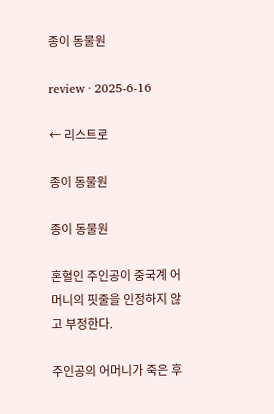종이 동물원

review · 2025-6-16

← 리스트로

종이 동물원

종이 동물원

혼혈인 주인공이 중국계 어머니의 핏줄을 인정하지 않고 부정한다.

주인공의 어머니가 죽은 후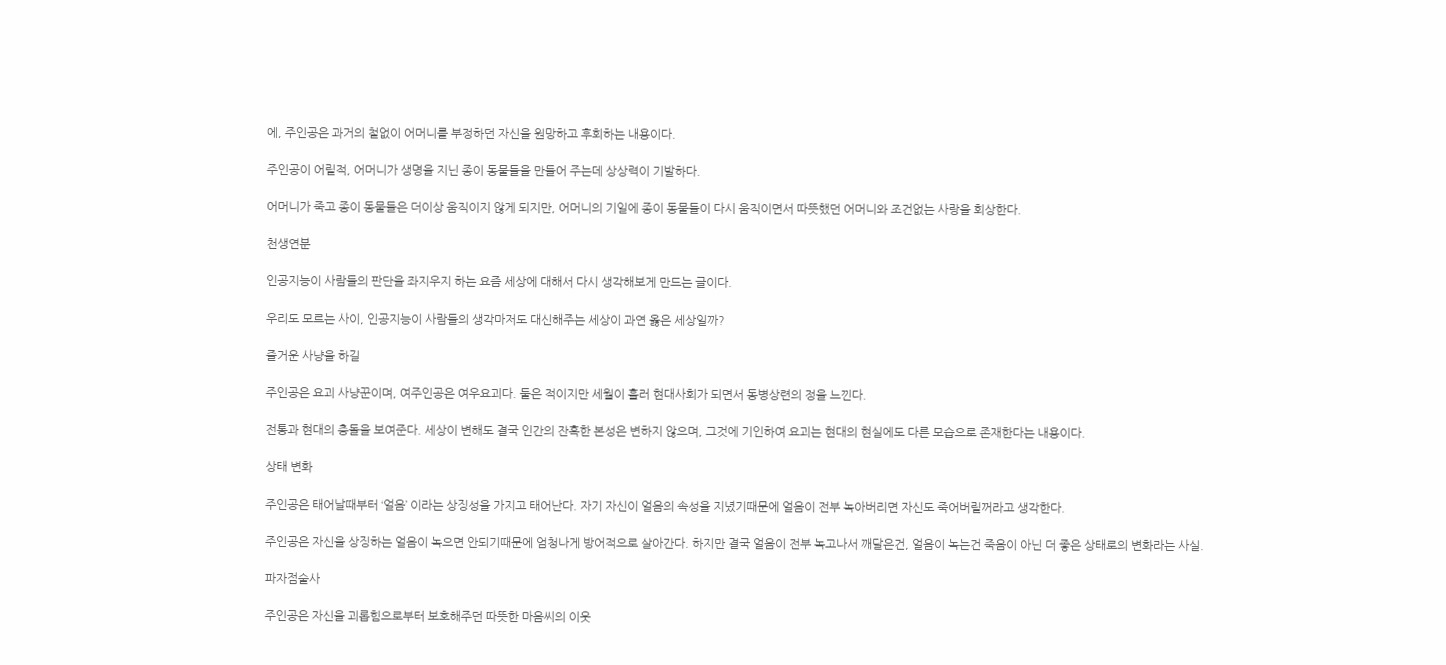에, 주인공은 과거의 철없이 어머니를 부정하던 자신을 원망하고 후회하는 내용이다.

주인공이 어릴적, 어머니가 생명을 지닌 종이 동물들을 만들어 주는데 상상력이 기발하다.

어머니가 죽고 종이 동물들은 더이상 움직이지 않게 되지만, 어머니의 기일에 종이 동물들이 다시 움직이면서 따뜻했던 어머니와 조건없는 사랑을 회상한다.

천생연분

인공지능이 사람들의 판단을 좌지우지 하는 요즘 세상에 대해서 다시 생각해보게 만드는 글이다.

우리도 모르는 사이, 인공지능이 사람들의 생각마저도 대신해주는 세상이 과연 옳은 세상일까?

즐거운 사냥을 하길

주인공은 요괴 사냥꾼이며, 여주인공은 여우요괴다. 둘은 적이지만 세월이 흘러 현대사회가 되면서 동병상련의 정을 느낀다.

전통과 현대의 충돌을 보여준다. 세상이 변해도 결국 인간의 잔혹한 본성은 변하지 않으며, 그것에 기인하여 요괴는 현대의 현실에도 다른 모습으로 존재한다는 내용이다.

상태 변화

주인공은 태어날때부터 ‘얼음’ 이라는 상징성을 가지고 태어난다. 자기 자신이 얼음의 속성을 지녔기때문에 얼음이 전부 녹아버리면 자신도 죽어버릴꺼라고 생각한다.

주인공은 자신을 상징하는 얼음이 녹으면 안되기때문에 엄청나게 방어적으로 살아간다. 하지만 결국 얼음이 전부 녹고나서 깨달은건, 얼음이 녹는건 죽음이 아닌 더 좋은 상태로의 변화라는 사실.

파자점술사

주인공은 자신을 괴롭힘으로부터 보호해주던 따뜻한 마음씨의 이웃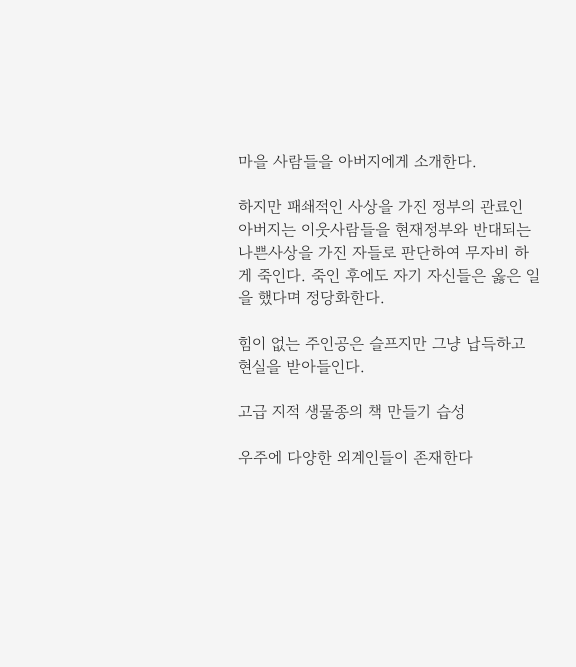마을 사람들을 아버지에게 소개한다.

하지만 패쇄적인 사상을 가진 정부의 관료인 아버지는 이웃사람들을 현재정부와 반대되는 나쁜사상을 가진 자들로 판단하여 무자비 하게 죽인다. 죽인 후에도 자기 자신들은 옳은 일을 했다며 정당화한다.

힘이 없는 주인공은 슬프지만 그냥 납득하고 현실을 받아들인다.

고급 지적 생물종의 책 만들기 습성

우주에 다양한 외계인들이 존재한다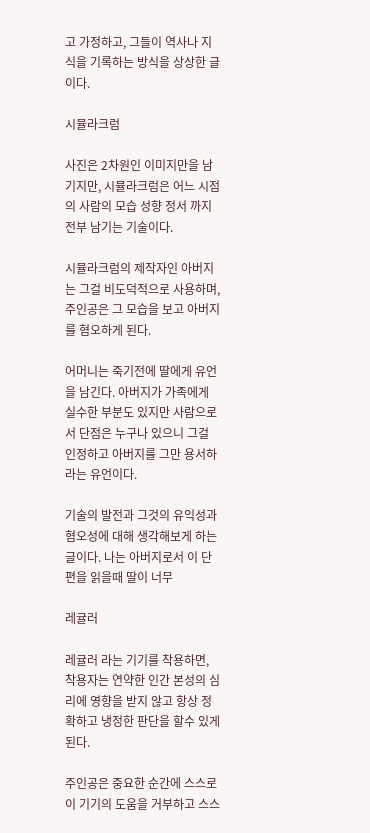고 가정하고, 그들이 역사나 지식을 기록하는 방식을 상상한 글이다.

시뮬라크럼

사진은 2차원인 이미지만을 남기지만, 시뮬라크럼은 어느 시점의 사람의 모습 성향 정서 까지 전부 남기는 기술이다.

시뮬라크럼의 제작자인 아버지는 그걸 비도덕적으로 사용하며, 주인공은 그 모습을 보고 아버지를 혐오하게 된다.

어머니는 죽기전에 딸에게 유언을 남긴다. 아버지가 가족에게 실수한 부분도 있지만 사람으로서 단점은 누구나 있으니 그걸 인정하고 아버지를 그만 용서하라는 유언이다.

기술의 발전과 그것의 유익성과 혐오성에 대해 생각해보게 하는 글이다. 나는 아버지로서 이 단편을 읽을때 딸이 너무

레귤러

레귤러 라는 기기를 착용하면, 착용자는 연약한 인간 본성의 심리에 영향을 받지 않고 항상 정확하고 냉정한 판단을 할수 있게 된다.

주인공은 중요한 순간에 스스로 이 기기의 도움을 거부하고 스스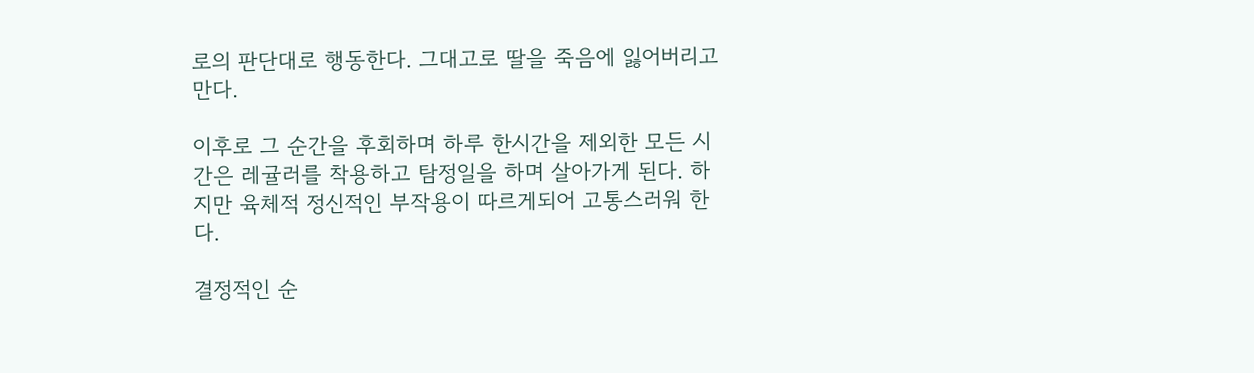로의 판단대로 행동한다. 그대고로 딸을 죽음에 잃어버리고 만다.

이후로 그 순간을 후회하며 하루 한시간을 제외한 모든 시간은 레귤러를 착용하고 탐정일을 하며 살아가게 된다. 하지만 육체적 정신적인 부작용이 따르게되어 고통스러워 한다.

결정적인 순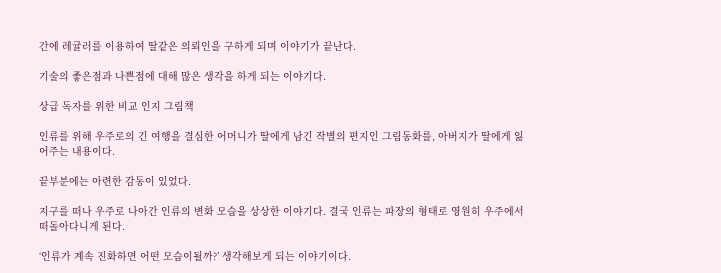간에 레귤러를 이용하여 딸같은 의뢰인을 구하게 되며 이야기가 끝난다.

기술의 좋은점과 나쁜점에 대해 많은 생각을 하게 되는 이야기다.

상급 독자를 위한 비교 인지 그림책

인류를 위해 우주로의 긴 여행을 결심한 어머니가 딸에게 남긴 작별의 편지인 그림동화를, 아버지가 딸에게 잃어주는 내용이다.

끝부분에는 아련한 감동이 있었다.

지구를 떠나 우주로 나아간 인류의 변화 모습을 상상한 이야기다. 결국 인류는 파장의 형태로 영원히 우주에서 떠돌아다니게 된다.

‘인류가 계속 진화하면 어떤 모습이될까?’ 생각해보게 되는 이야기이다.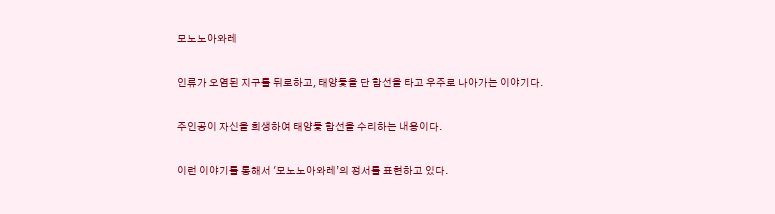모노노아와레

인류가 오염된 지구를 뒤로하고, 태양돛을 단 함선을 타고 우주로 나아가는 이야기다.

주인공이 자신을 희생하여 태양돛 함선을 수리하는 내용이다.

이런 이야기를 통해서 '모노노아와레’의 정서를 표현하고 있다.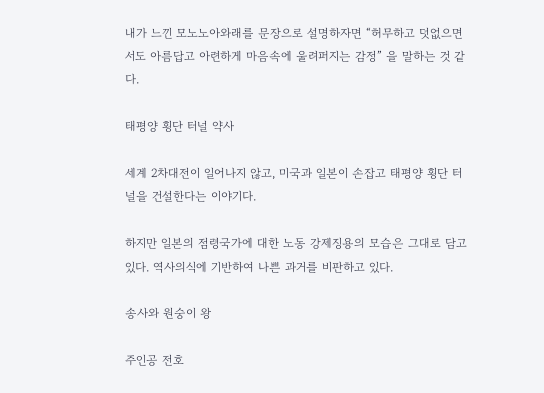내가 느낀 모노노아와래를 문장으로 설명하자면 “허무하고 덧없으면서도 아름답고 아련하게 마음속에 울려퍼지는 감정” 을 말하는 것 같다.

태평양 횡단 터널 약사

세계 2차대전이 일어나지 않고, 미국과 일본이 손잡고 태평양 횡단 터널을 건설한다는 이야기다.

하지만 일본의 점령국가에 대한 노동 강제징용의 모습은 그대로 담고 있다. 역사의식에 기반하여 나쁜 과거를 비판하고 있다.

송사와 원숭이 왕

주인공 전호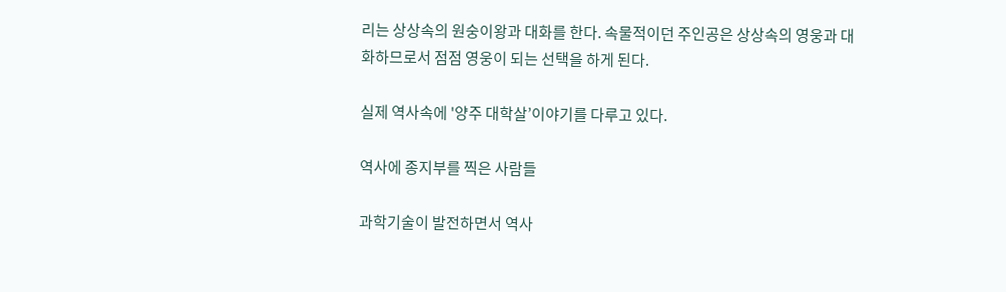리는 상상속의 원숭이왕과 대화를 한다. 속물적이던 주인공은 상상속의 영웅과 대화하므로서 점점 영웅이 되는 선택을 하게 된다.

실제 역사속에 '양주 대학살’이야기를 다루고 있다.

역사에 종지부를 찍은 사람들

과학기술이 발전하면서 역사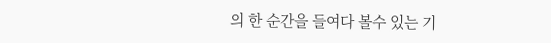의 한 순간을 들여다 볼수 있는 기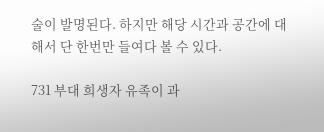술이 발명된다. 하지만 해당 시간과 공간에 대해서 단 한번만 들여다 볼 수 있다.

731 부대 희생자 유족이 과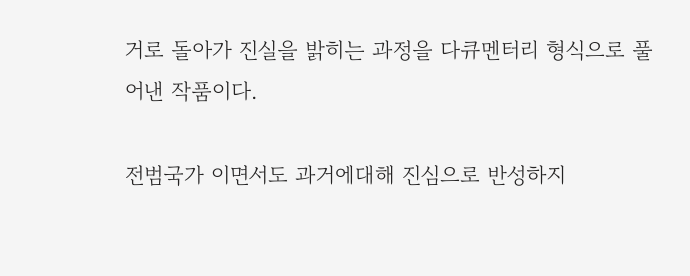거로 돌아가 진실을 밝히는 과정을 다큐멘터리 형식으로 풀어낸 작품이다.

전범국가 이면서도 과거에대해 진심으로 반성하지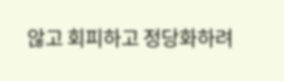않고 회피하고 정당화하려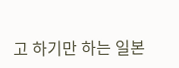고 하기만 하는 일본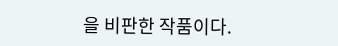을 비판한 작품이다.